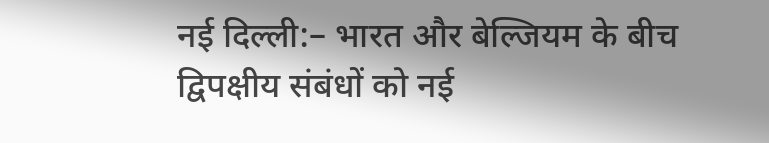नई दिल्ली:– भारत और बेल्जियम के बीच द्विपक्षीय संबंधों को नई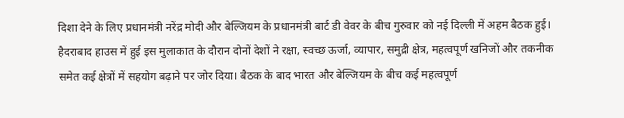दिशा देने के लिए प्रधानमंत्री नरेंद्र मोदी और बेल्जियम के प्रधानमंत्री बार्ट डी वेवर के बीच गुरुवार को नई दिल्ली में अहम बैठक हुई। हैदराबाद हाउस में हुई इस मुलाकात के दौरान दोनों देशों ने रक्षा, स्वच्छ ऊर्जा, व्यापार, समुद्री क्षेत्र, महत्वपूर्ण खनिजों और तकनीक समेत कई क्षेत्रों में सहयोग बढ़ाने पर जोर दिया। बैठक के बाद भारत और बेल्जियम के बीच कई महत्वपूर्ण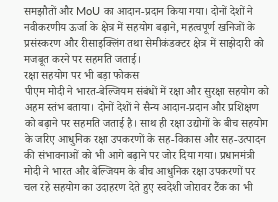समझौतों और MoU का आदान-प्रदान किया गया। दोनों देशों ने नवीकरणीय ऊर्जा के क्षेत्र में सहयोग बढ़ाने, महत्वपूर्ण खनिजों के प्रसंस्करण और रीसाइक्लिंग तथा सेमीकंडक्टर क्षेत्र में साझेदारी को मजबूत करने पर सहमति जताई।
रक्षा सहयोग पर भी बड़ा फोकस
पीएम मोदी ने भारत-बेल्जियम संबंधों में रक्षा और सुरक्षा सहयोग को अहम स्तंभ बताया। दोनों देशों ने सैन्य आदान-प्रदान और प्रशिक्षण को बढ़ाने पर सहमति जताई है। साथ ही रक्षा उद्योगों के बीच सहयोग के जरिए आधुनिक रक्षा उपकरणों के सह-विकास और सह-उत्पादन की संभावनाओं को भी आगे बढ़ाने पर जोर दिया गया। प्रधानमंत्री मोदी ने भारत और बेल्जियम के बीच आधुनिक रक्षा उपकरणों पर चल रहे सहयोग का उदाहरण देते हुए स्वदेशी जोरावर टैंक का भी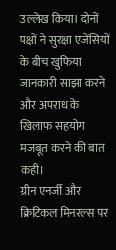उल्लेख किया। दोनों पक्षों ने सुरक्षा एजेंसियों के बीच खुफिया जानकारी साझा करने और अपराध के खिलाफ सहयोग मजबूत करने की बात कही।
ग्रीन एनर्जी और क्रिटिकल मिनरल्स पर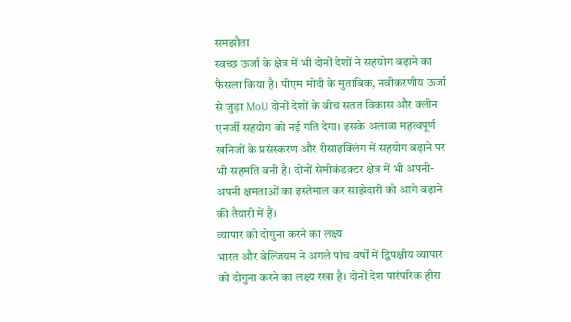समझौता
स्वच्छ ऊर्जा के क्षेत्र में भी दोनों देशों ने सहयोग बढ़ाने का फैसला किया है। पीएम मोदी के मुताबिक, नवीकरणीय ऊर्जा से जुड़ा MoU दोनों देशों के बीच सतत विकास और क्लीन एनर्जी सहयोग को नई गति देगा। इसके अलावा महत्वपूर्ण खनिजों के प्रसंस्करण और रीसाइक्लिंग में सहयोग बढ़ाने पर भी सहमति बनी है। दोनों सेमीकंडक्टर क्षेत्र में भी अपनी-अपनी क्षमताओं का इस्तेमाल कर साझेदारी को आगे बढ़ाने की तैयारी में हैं।
व्यापार को दोगुना करने का लक्ष्य
भारत और बेल्जियम ने अगले पांच वर्षों में द्विपक्षीय व्यापार को दोगुना करने का लक्ष्य रखा है। दोनों देश पारंपरिक हीरा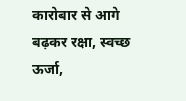कारोबार से आगे बढ़कर रक्षा, स्वच्छ ऊर्जा,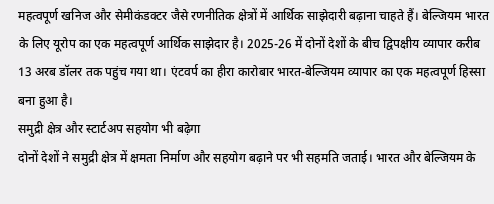महत्वपूर्ण खनिज और सेमीकंडक्टर जैसे रणनीतिक क्षेत्रों में आर्थिक साझेदारी बढ़ाना चाहते हैं। बेल्जियम भारत के लिए यूरोप का एक महत्वपूर्ण आर्थिक साझेदार है। 2025-26 में दोनों देशों के बीच द्विपक्षीय व्यापार करीब 13 अरब डॉलर तक पहुंच गया था। एंटवर्प का हीरा कारोबार भारत-बेल्जियम व्यापार का एक महत्वपूर्ण हिस्सा बना हुआ है।
समुद्री क्षेत्र और स्टार्टअप सहयोग भी बढ़ेगा
दोनों देशों ने समुद्री क्षेत्र में क्षमता निर्माण और सहयोग बढ़ाने पर भी सहमति जताई। भारत और बेल्जियम के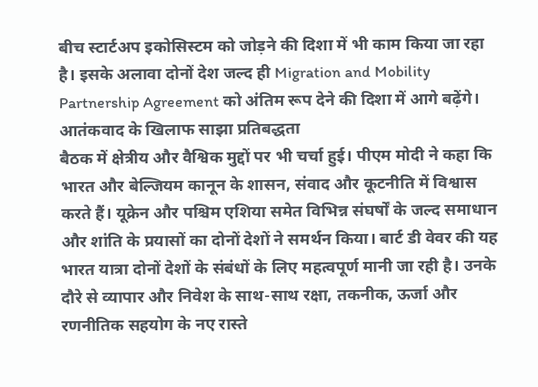बीच स्टार्टअप इकोसिस्टम को जोड़ने की दिशा में भी काम किया जा रहा है। इसके अलावा दोनों देश जल्द ही Migration and Mobility Partnership Agreement को अंतिम रूप देने की दिशा में आगे बढ़ेंगे।
आतंकवाद के खिलाफ साझा प्रतिबद्धता
बैठक में क्षेत्रीय और वैश्विक मुद्दों पर भी चर्चा हुई। पीएम मोदी ने कहा कि भारत और बेल्जियम कानून के शासन, संवाद और कूटनीति में विश्वास करते हैं। यूक्रेन और पश्चिम एशिया समेत विभिन्न संघर्षों के जल्द समाधान और शांति के प्रयासों का दोनों देशों ने समर्थन किया। बार्ट डी वेवर की यह भारत यात्रा दोनों देशों के संबंधों के लिए महत्वपूर्ण मानी जा रही है। उनके दौरे से व्यापार और निवेश के साथ-साथ रक्षा, तकनीक, ऊर्जा और रणनीतिक सहयोग के नए रास्ते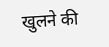खुलने की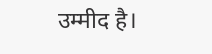उम्मीद है।